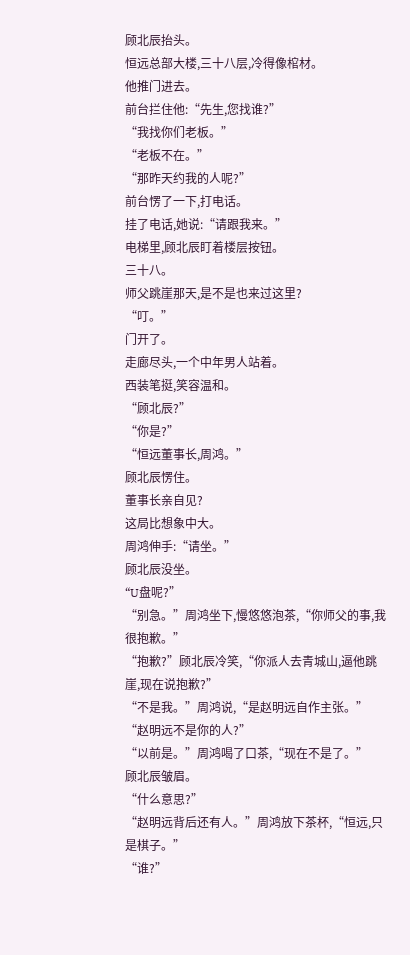顾北辰抬头。
恒远总部大楼,三十八层,冷得像棺材。
他推门进去。
前台拦住他:“先生,您找谁?”
“我找你们老板。”
“老板不在。”
“那昨天约我的人呢?”
前台愣了一下,打电话。
挂了电话,她说:“请跟我来。”
电梯里,顾北辰盯着楼层按钮。
三十八。
师父跳崖那天,是不是也来过这里?
“叮。”
门开了。
走廊尽头,一个中年男人站着。
西装笔挺,笑容温和。
“顾北辰?”
“你是?”
“恒远董事长,周鸿。”
顾北辰愣住。
董事长亲自见?
这局比想象中大。
周鸿伸手:“请坐。”
顾北辰没坐。
“U盘呢?”
“别急。”周鸿坐下,慢悠悠泡茶,“你师父的事,我很抱歉。”
“抱歉?”顾北辰冷笑,“你派人去青城山,逼他跳崖,现在说抱歉?”
“不是我。”周鸿说,“是赵明远自作主张。”
“赵明远不是你的人?”
“以前是。”周鸿喝了口茶,“现在不是了。”
顾北辰皱眉。
“什么意思?”
“赵明远背后还有人。”周鸿放下茶杯,“恒远,只是棋子。”
“谁?”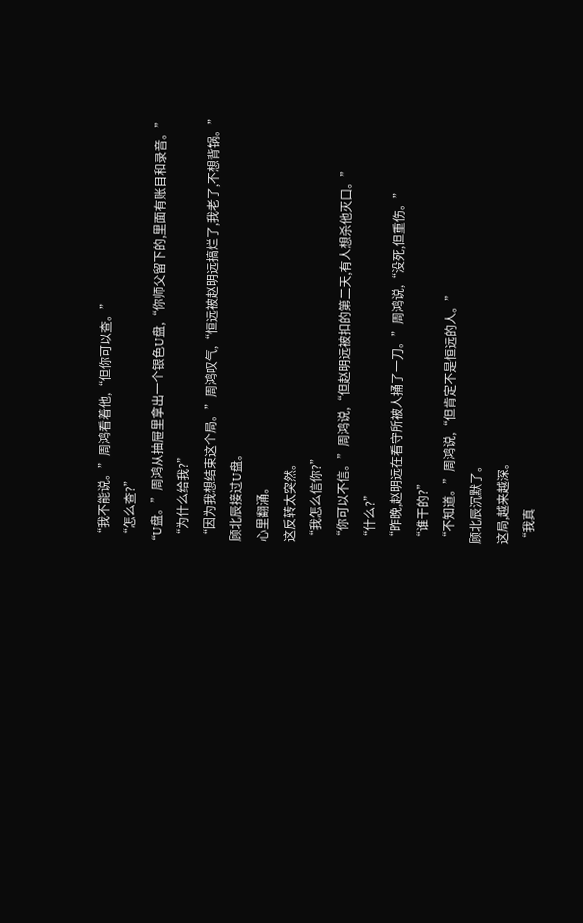“我不能说。”周鸿看着他,“但你可以查。”
“怎么查?”
“U盘。”周鸿从抽屉里拿出一个银色U盘,“你师父留下的,里面有账目和录音。”
“为什么给我?”
“因为我想结束这个局。”周鸿叹气,“恒远被赵明远搞烂了,我老了,不想背锅。”
顾北辰接过U盘。
心里翻涌。
这反转太突然。
“我怎么信你?”
“你可以不信。”周鸿说,“但赵明远被扣的第二天,有人想杀他灭口。”
“什么?”
“昨晚,赵明远在看守所被人捅了一刀。”周鸿说,“没死,但重伤。”
“谁干的?”
“不知道。”周鸿说,“但肯定不是恒远的人。”
顾北辰沉默了。
这局,越来越深。
“我真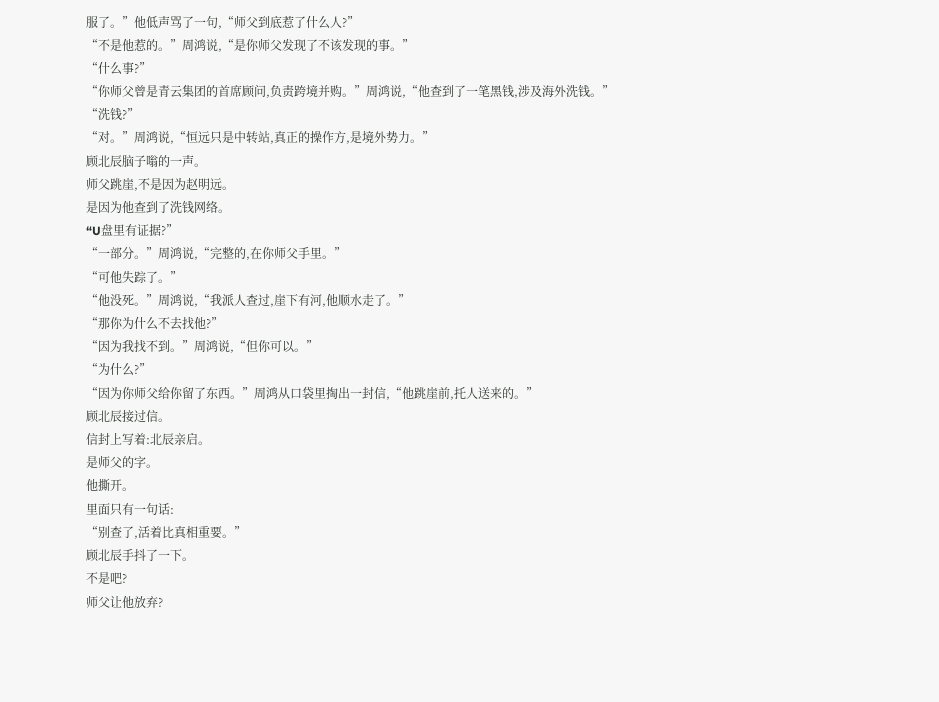服了。”他低声骂了一句,“师父到底惹了什么人?”
“不是他惹的。”周鸿说,“是你师父发现了不该发现的事。”
“什么事?”
“你师父曾是青云集团的首席顾问,负责跨境并购。”周鸿说,“他查到了一笔黑钱,涉及海外洗钱。”
“洗钱?”
“对。”周鸿说,“恒远只是中转站,真正的操作方,是境外势力。”
顾北辰脑子嗡的一声。
师父跳崖,不是因为赵明远。
是因为他查到了洗钱网络。
“U盘里有证据?”
“一部分。”周鸿说,“完整的,在你师父手里。”
“可他失踪了。”
“他没死。”周鸿说,“我派人查过,崖下有河,他顺水走了。”
“那你为什么不去找他?”
“因为我找不到。”周鸿说,“但你可以。”
“为什么?”
“因为你师父给你留了东西。”周鸿从口袋里掏出一封信,“他跳崖前,托人送来的。”
顾北辰接过信。
信封上写着:北辰亲启。
是师父的字。
他撕开。
里面只有一句话:
“别查了,活着比真相重要。”
顾北辰手抖了一下。
不是吧?
师父让他放弃?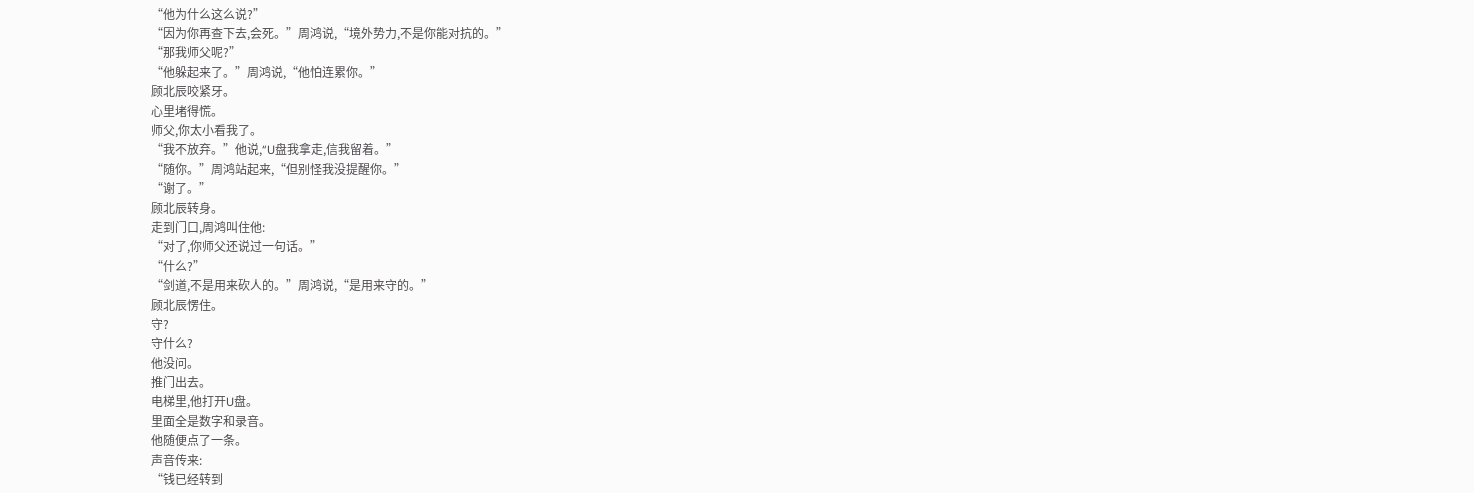“他为什么这么说?”
“因为你再查下去,会死。”周鸿说,“境外势力,不是你能对抗的。”
“那我师父呢?”
“他躲起来了。”周鸿说,“他怕连累你。”
顾北辰咬紧牙。
心里堵得慌。
师父,你太小看我了。
“我不放弃。”他说,“U盘我拿走,信我留着。”
“随你。”周鸿站起来,“但别怪我没提醒你。”
“谢了。”
顾北辰转身。
走到门口,周鸿叫住他:
“对了,你师父还说过一句话。”
“什么?”
“剑道,不是用来砍人的。”周鸿说,“是用来守的。”
顾北辰愣住。
守?
守什么?
他没问。
推门出去。
电梯里,他打开U盘。
里面全是数字和录音。
他随便点了一条。
声音传来:
“钱已经转到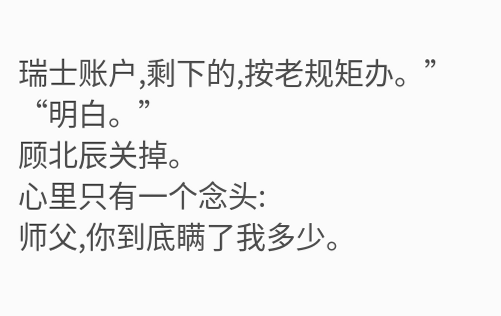瑞士账户,剩下的,按老规矩办。”
“明白。”
顾北辰关掉。
心里只有一个念头:
师父,你到底瞒了我多少。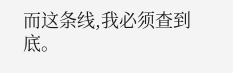而这条线,我必须查到底。